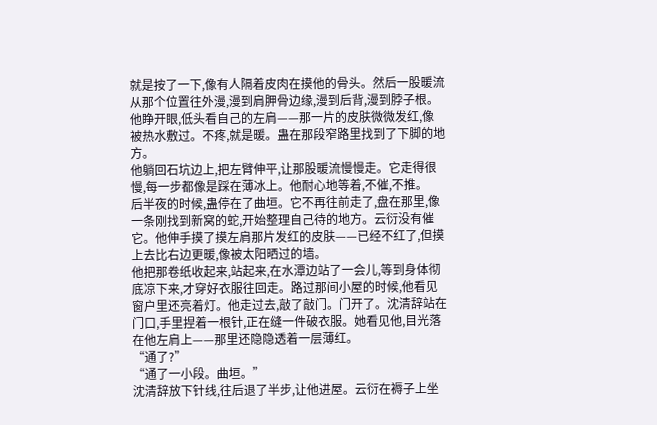就是按了一下,像有人隔着皮肉在摸他的骨头。然后一股暖流从那个位置往外漫,漫到肩胛骨边缘,漫到后背,漫到脖子根。他睁开眼,低头看自己的左肩——那一片的皮肤微微发红,像被热水敷过。不疼,就是暖。蛊在那段窄路里找到了下脚的地方。
他躺回石坑边上,把左臂伸平,让那股暖流慢慢走。它走得很慢,每一步都像是踩在薄冰上。他耐心地等着,不催,不推。
后半夜的时候,蛊停在了曲垣。它不再往前走了,盘在那里,像一条刚找到新窝的蛇,开始整理自己待的地方。云衍没有催它。他伸手摸了摸左肩那片发红的皮肤——已经不红了,但摸上去比右边更暖,像被太阳晒过的墙。
他把那卷纸收起来,站起来,在水潭边站了一会儿,等到身体彻底凉下来,才穿好衣服往回走。路过那间小屋的时候,他看见窗户里还亮着灯。他走过去,敲了敲门。门开了。沈清辞站在门口,手里捏着一根针,正在缝一件破衣服。她看见他,目光落在他左肩上——那里还隐隐透着一层薄红。
“通了?”
“通了一小段。曲垣。”
沈清辞放下针线,往后退了半步,让他进屋。云衍在褥子上坐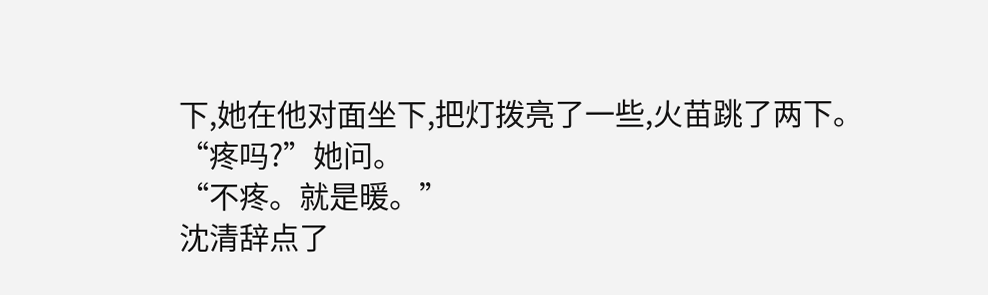下,她在他对面坐下,把灯拨亮了一些,火苗跳了两下。
“疼吗?”她问。
“不疼。就是暖。”
沈清辞点了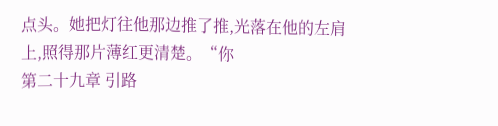点头。她把灯往他那边推了推,光落在他的左肩上,照得那片薄红更清楚。“你
第二十九章 引路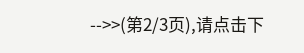-->>(第2/3页),请点击下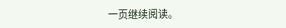一页继续阅读。